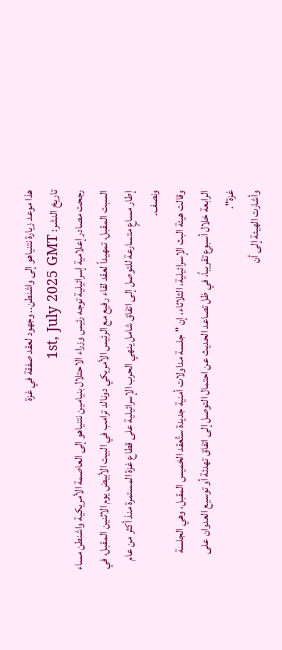هذا موعد زيارة نتنياهو إلى واشنطن.. وجهود لعقد صفقة في غزة
تاريخ النشر: 1st, July 2025 GMT
رجحت مصادر إعلامية إسرائيلية توجه رئيس وزراء الاحتلال بنيامين نتنياهو إلى العاصمة الأمريكية واشنطن مساء السبت المقبل، تمهيداً لعقد لقاء رفيع مع الرئيس الأمريكي دونالد ترامب في البيت الأبيض يوم الاثنين المقبل، في إطار مساعٍ متسارعة للتوصل إلى اتفاق شامل ينهي الحرب الإسرائيلية على قطاع غزة المستمرة منذ أكثر من عام ونصف.
وقالت هيئة البث الإسرائيلية، الثلاثاء، إن "جلسة مداولات أمنية جديدة ستُعقد الخميس المقبل، وهي الجلسة الرابعة خلال أسبوع تقريباً، في ظل تصاعد الحديث عن احتمال التوصل إلى اتفاق تهدئة أو توسيع العدوان على غزة".
وأشارت الهيئة إلى أن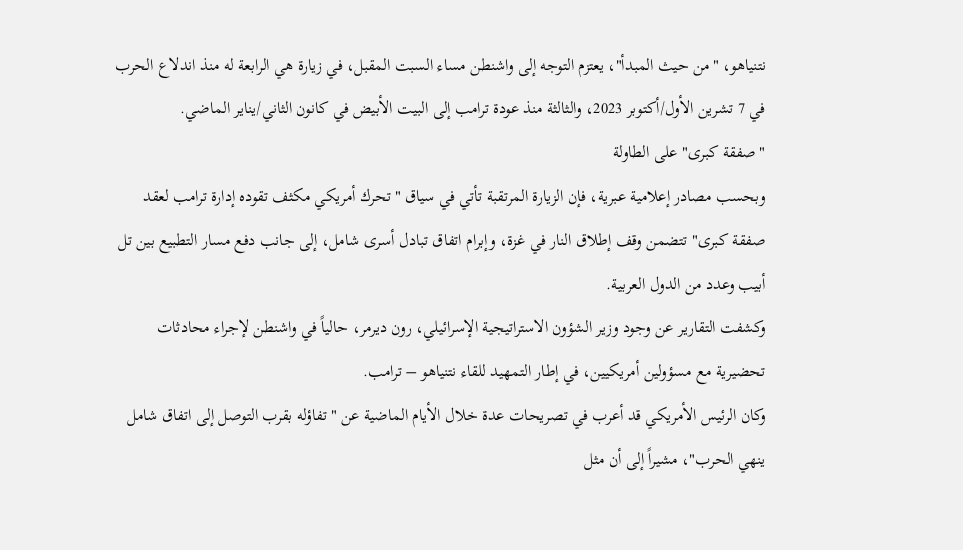نتنياهو، "من حيث المبدأ"، يعتزم التوجه إلى واشنطن مساء السبت المقبل، في زيارة هي الرابعة له منذ اندلاع الحرب في 7 تشرين الأول/أكتوبر 2023، والثالثة منذ عودة ترامب إلى البيت الأبيض في كانون الثاني/يناير الماضي.
"صفقة كبرى" على الطاولة
وبحسب مصادر إعلامية عبرية، فإن الزيارة المرتقبة تأتي في سياق "تحرك أمريكي مكثف تقوده إدارة ترامب لعقد صفقة كبرى" تتضمن وقف إطلاق النار في غزة، وإبرام اتفاق تبادل أسرى شامل، إلى جانب دفع مسار التطبيع بين تل أبيب وعدد من الدول العربية.
وكشفت التقارير عن وجود وزير الشؤون الاستراتيجية الإسرائيلي، رون ديرمر، حالياً في واشنطن لإجراء محادثات تحضيرية مع مسؤولين أمريكيين، في إطار التمهيد للقاء نتنياهو – ترامب.
وكان الرئيس الأمريكي قد أعرب في تصريحات عدة خلال الأيام الماضية عن "تفاؤله بقرب التوصل إلى اتفاق شامل ينهي الحرب"، مشيراً إلى أن مثل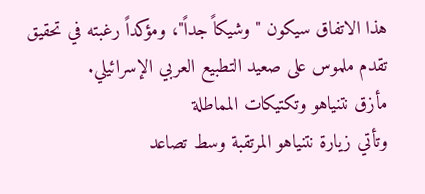هذا الاتفاق سيكون "وشيكاً جداً"، ومؤكداً رغبته في تحقيق تقدم ملموس على صعيد التطبيع العربي الإسرائيلي.
مأزق نتنياهو وتكتيكات المماطلة
وتأتي زيارة نتنياهو المرتقبة وسط تصاعد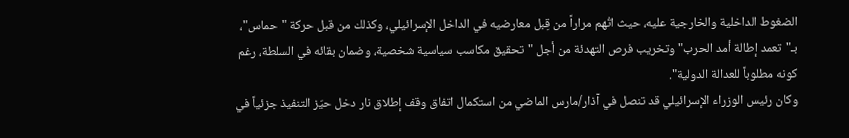الضغوط الداخلية والخارجية عليه، حيث اتُهم مراراً من قِبل معارضيه في الداخل الإسرائيلي، وكذلك من قبل حركة "حماس"، بـ"تعمد إطالة أمد الحرب" وتخريب فرص التهدئة من أجل "تحقيق مكاسب سياسية شخصية، وضمان بقائه في السلطة، رغم كونه مطلوباً للعدالة الدولية".
وكان رئيس الوزراء الإسرائيلي قد تنصل في آذار/مارس الماضي من استكمال اتفاق وقف إطلاق نار دخل حيّز التنفيذ جزئياً في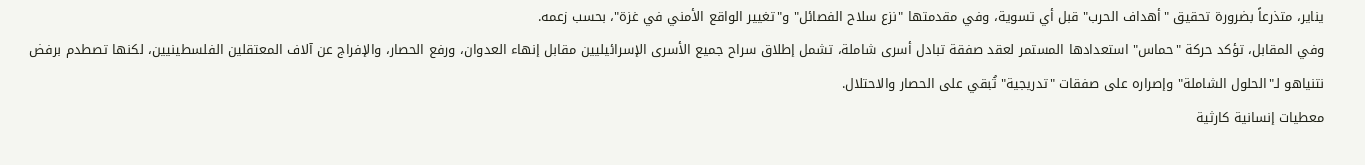يناير، متذرعاً بضرورة تحقيق "أهداف الحرب" قبل أي تسوية، وفي مقدمتها "نزع سلاح الفصائل" و"تغيير الواقع الأمني في غزة"، بحسب زعمه.
وفي المقابل، تؤكد حركة "حماس" استعدادها المستمر لعقد صفقة تبادل أسرى شاملة، تشمل إطلاق سراح جميع الأسرى الإسرائيليين مقابل إنهاء العدوان، ورفع الحصار، والإفراج عن آلاف المعتقلين الفلسطينيين، لكنها تصطدم برفض نتنياهو لـ"الحلول الشاملة" وإصراره على صفقات "تدريجية" تُبقي على الحصار والاحتلال.
معطيات إنسانية كارثية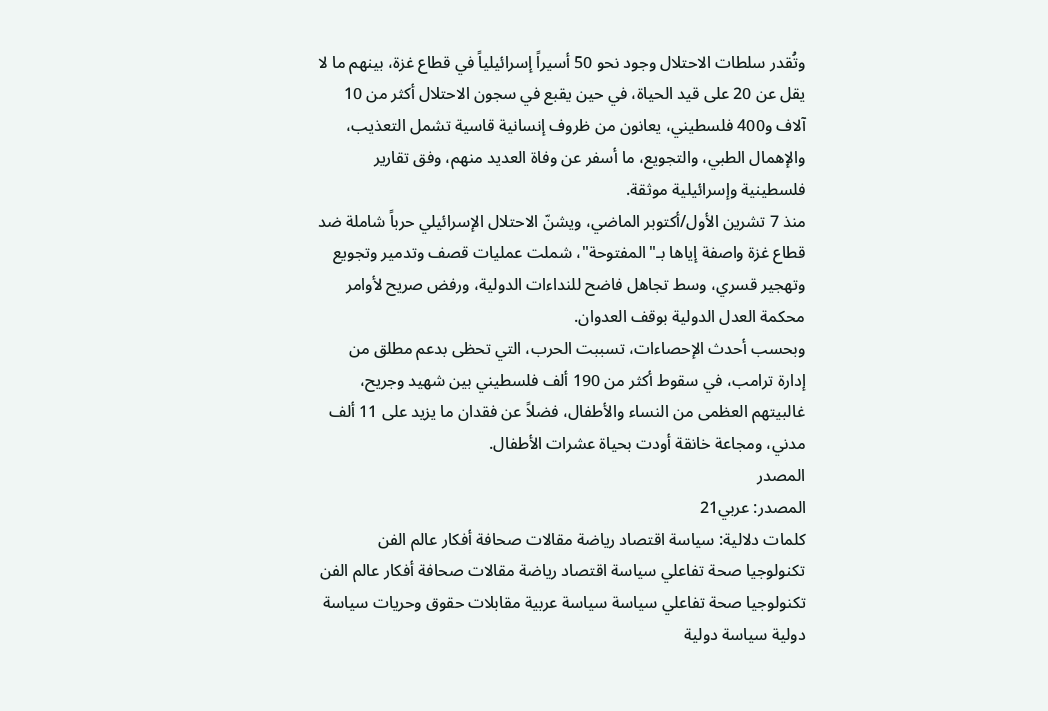وتُقدر سلطات الاحتلال وجود نحو 50 أسيراً إسرائيلياً في قطاع غزة، بينهم ما لا يقل عن 20 على قيد الحياة، في حين يقبع في سجون الاحتلال أكثر من 10 آلاف و400 فلسطيني، يعانون من ظروف إنسانية قاسية تشمل التعذيب، والإهمال الطبي، والتجويع، ما أسفر عن وفاة العديد منهم، وفق تقارير فلسطينية وإسرائيلية موثقة.
منذ 7 تشرين الأول/أكتوبر الماضي، ويشنّ الاحتلال الإسرائيلي حرباً شاملة ضد قطاع غزة واصفة إياها بـ"المفتوحة"، شملت عمليات قصف وتدمير وتجويع وتهجير قسري، وسط تجاهل فاضح للنداءات الدولية، ورفض صريح لأوامر محكمة العدل الدولية بوقف العدوان.
وبحسب أحدث الإحصاءات، تسببت الحرب، التي تحظى بدعم مطلق من إدارة ترامب، في سقوط أكثر من 190 ألف فلسطيني بين شهيد وجريح، غالبيتهم العظمى من النساء والأطفال، فضلاً عن فقدان ما يزيد على 11 ألف مدني، ومجاعة خانقة أودت بحياة عشرات الأطفال.
المصدر
المصدر: عربي21
كلمات دلالية: سياسة اقتصاد رياضة مقالات صحافة أفكار عالم الفن تكنولوجيا صحة تفاعلي سياسة اقتصاد رياضة مقالات صحافة أفكار عالم الفن تكنولوجيا صحة تفاعلي سياسة سياسة عربية مقابلات حقوق وحريات سياسة دولية سياسة دولية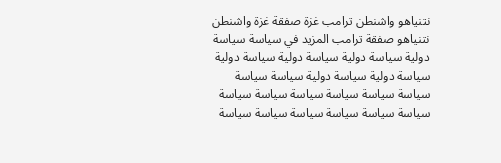نتنياهو واشنطن ترامب غزة صفقة غزة واشنطن نتنياهو صفقة ترامب المزيد في سياسة سياسة دولية سياسة دولية سياسة دولية سياسة دولية سياسة دولية سياسة دولية سياسة سياسة سياسة سياسة سياسة سياسة سياسة سياسة سياسة سياسة سياسة سياسة سياسة سياسة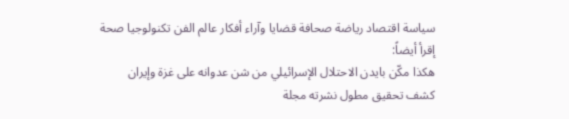سياسة اقتصاد رياضة صحافة قضايا وآراء أفكار عالم الفن تكنولوجيا صحة
إقرأ أيضاً:
هكذا مكّن بايدن الاحتلال الإسرائيلي من شن عدوانه على غزة وإيران
كشف تحقيق مطول نشرته مجلة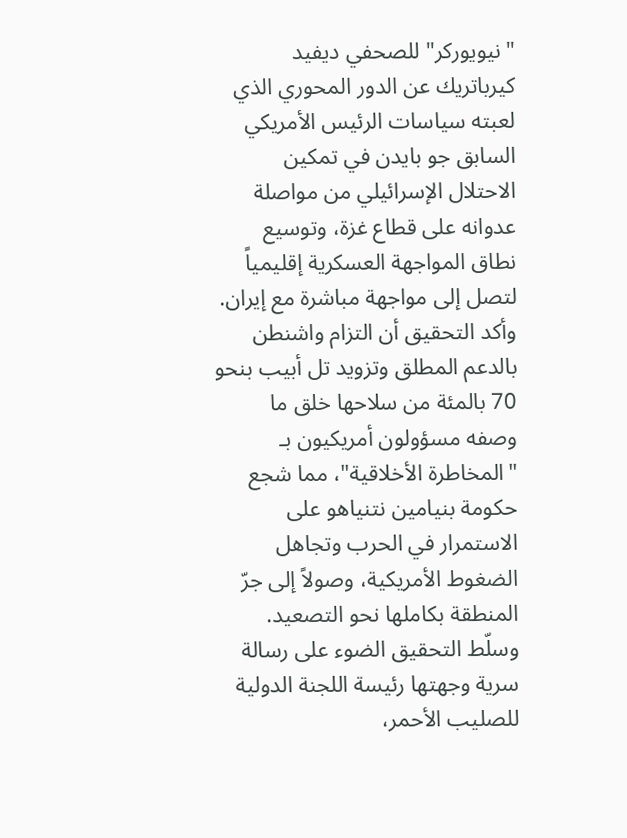"نيويوركر" للصحفي ديفيد كيرباتريك عن الدور المحوري الذي لعبته سياسات الرئيس الأمريكي السابق جو بايدن في تمكين الاحتلال الإسرائيلي من مواصلة عدوانه على قطاع غزة، وتوسيع نطاق المواجهة العسكرية إقليمياً لتصل إلى مواجهة مباشرة مع إيران.
وأكد التحقيق أن التزام واشنطن بالدعم المطلق وتزويد تل أبيب بنحو 70 بالمئة من سلاحها خلق ما وصفه مسؤولون أمريكيون بـ "المخاطرة الأخلاقية"، مما شجع حكومة بنيامين نتنياهو على الاستمرار في الحرب وتجاهل الضغوط الأمريكية، وصولاً إلى جرّ المنطقة بكاملها نحو التصعيد.
وسلّط التحقيق الضوء على رسالة سرية وجهتها رئيسة اللجنة الدولية للصليب الأحمر،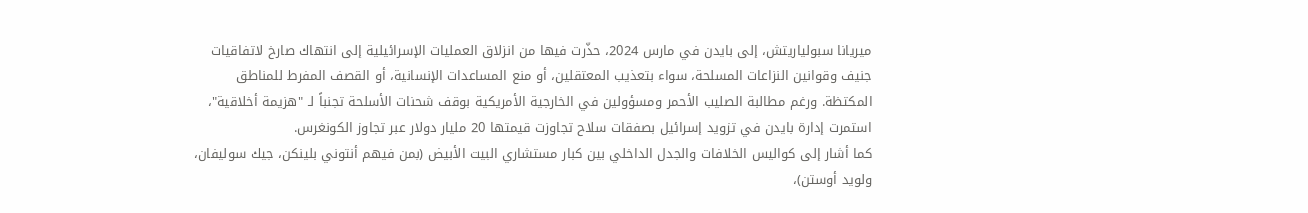ميريانا سبولياريتش، إلى بايدن في مارس 2024، حذّرت فيها من انزلاق العمليات الإسرائيلية إلى انتهاك صارخ لاتفاقيات جنيف وقوانين النزاعات المسلحة، سواء بتعذيب المعتقلين، أو منع المساعدات الإنسانية، أو القصف المفرط للمناطق المكتظة. ورغم مطالبة الصليب الأحمر ومسؤولين في الخارجية الأمريكية بوقف شحنات الأسلحة تجنباً لـ "هزيمة أخلاقية"، استمرت إدارة بايدن في تزويد إسرائيل بصفقات سلاح تجاوزت قيمتها 20 مليار دولار عبر تجاوز الكونغرس.
كما أشار إلى كواليس الخلافات والجدل الداخلي بين كبار مستشاري البيت الأبيض (بمن فيهم أنتوني بلينكن، جيك سوليفان، ولويد أوستن)،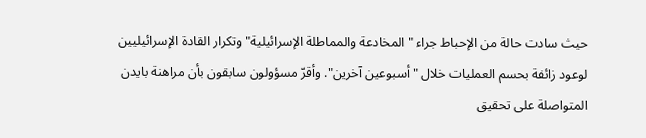حيث سادت حالة من الإحباط جراء "المخادعة والمماطلة الإسرائيلية" وتكرار القادة الإسرائيليين لوعود زائفة بحسم العمليات خلال "أسبوعين آخرين". وأقرّ مسؤولون سابقون بأن مراهنة بايدن المتواصلة على تحقيق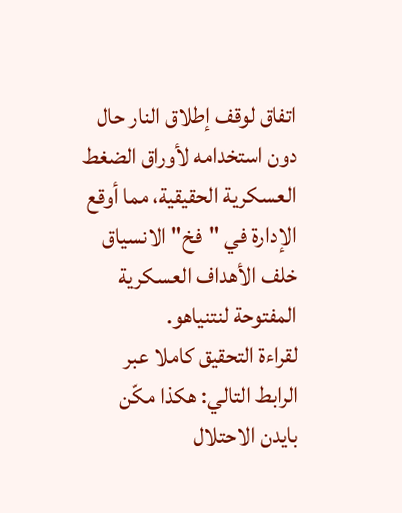اتفاق لوقف إطلاق النار حال دون استخدامه لأوراق الضغط العسكرية الحقيقية، مما أوقع الإدارة في "فخ" الانسياق خلف الأهداف العسكرية المفتوحة لنتنياهو.
لقراءة التحقيق كاملا عبر الرابط التالي: هكذا مكّن بايدن الاحتلال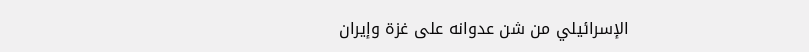الإسرائيلي من شن عدوانه على غزة وإيران